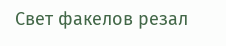Свет факелов резал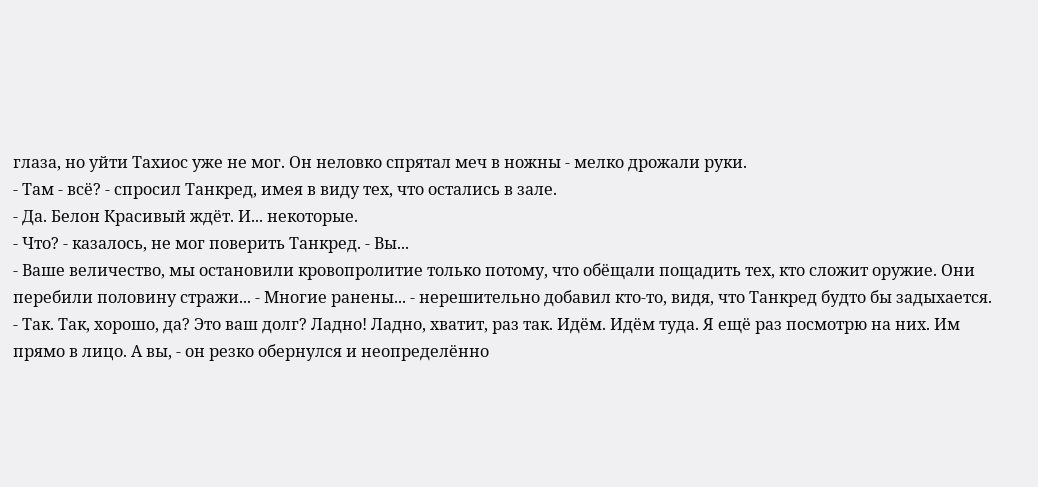глаза, но уйти Тахиос уже не мог. Он неловко спрятал меч в ножны - мелко дрожали руки.
- Там - всё? - спросил Танкред, имея в виду тех, что остались в зале.
- Да. Белон Красивый ждёт. И... некоторые.
- Что? - казалось, не мог поверить Танкред. - Вы...
- Ваше величество, мы остановили кровопролитие только потому, что обёщали пощадить тех, кто сложит оружие. Они перебили половину стражи... - Многие ранены... - нерешительно добавил кто-то, видя, что Танкред будто бы задыхается.
- Так. Так, хорошо, да? Это ваш долг? Ладно! Ладно, хватит, раз так. Идём. Идём туда. Я ещё раз посмотрю на них. Им прямо в лицо. А вы, - он резко обернулся и неопределённо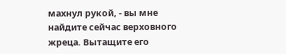махнул рукой, - вы мне найдите сейчас верховного жреца. Вытащите его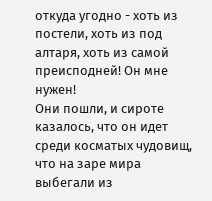откуда угодно - хоть из постели, хоть из под алтаря, хоть из самой преисподней! Он мне нужен!
Они пошли, и сироте казалось, что он идет среди косматых чудовищ, что на заре мира выбегали из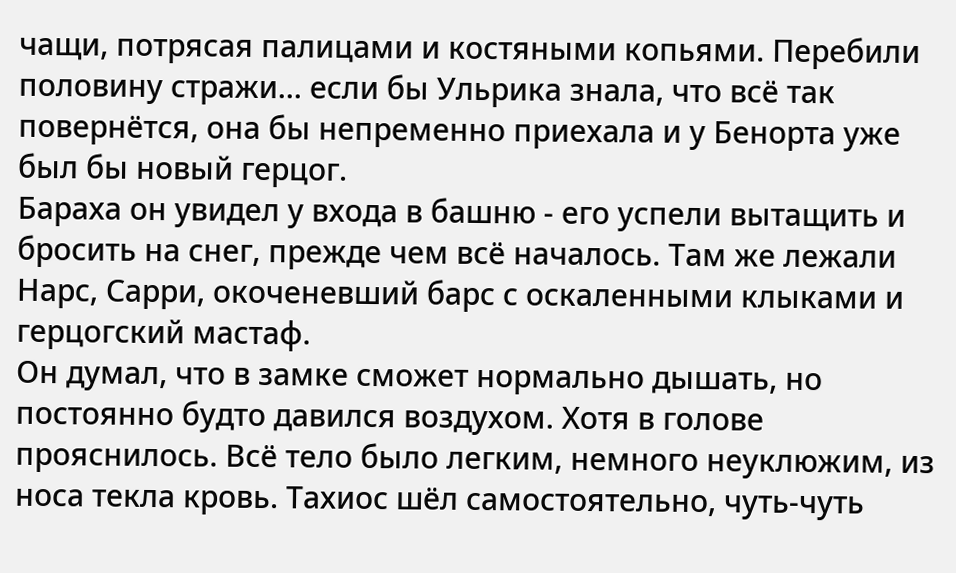чащи, потрясая палицами и костяными копьями. Перебили половину стражи... если бы Ульрика знала, что всё так повернётся, она бы непременно приехала и у Бенорта уже был бы новый герцог.
Бараха он увидел у входа в башню - его успели вытащить и бросить на снег, прежде чем всё началось. Там же лежали Нарс, Сарри, окоченевший барс с оскаленными клыками и герцогский мастаф.
Он думал, что в замке сможет нормально дышать, но постоянно будто давился воздухом. Хотя в голове прояснилось. Всё тело было легким, немного неуклюжим, из носа текла кровь. Тахиос шёл самостоятельно, чуть-чуть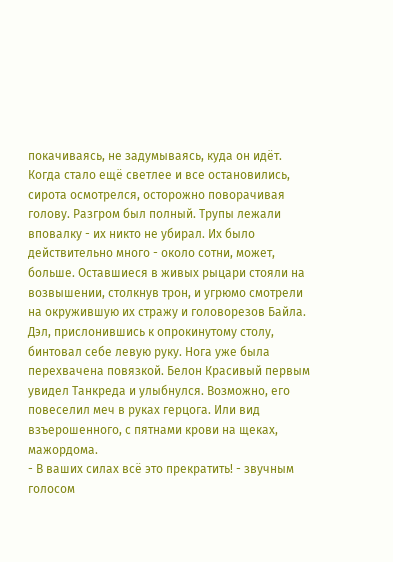покачиваясь, не задумываясь, куда он идёт.
Когда стало ещё светлее и все остановились, сирота осмотрелся, осторожно поворачивая голову. Разгром был полный. Трупы лежали вповалку - их никто не убирал. Их было действительно много - около сотни, может, больше. Оставшиеся в живых рыцари стояли на возвышении, столкнув трон, и угрюмо смотрели на окружившую их стражу и головорезов Байла. Дэл, прислонившись к опрокинутому столу, бинтовал себе левую руку. Нога уже была перехвачена повязкой. Белон Красивый первым увидел Танкреда и улыбнулся. Возможно, его повеселил меч в руках герцога. Или вид взъерошенного, с пятнами крови на щеках, мажордома.
- В ваших силах всё это прекратить! - звучным голосом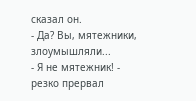сказал он.
- Да? Вы, мятежники, злоумышляли...
- Я не мятежник! - резко прервал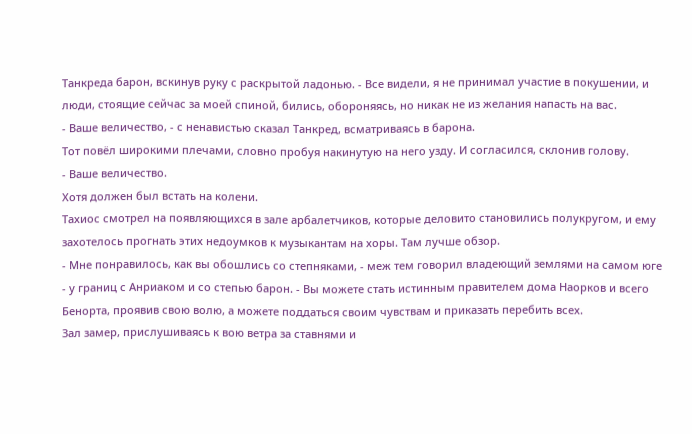Танкреда барон, вскинув руку с раскрытой ладонью. - Все видели, я не принимал участие в покушении, и люди, стоящие сейчас за моей спиной, бились, обороняясь, но никак не из желания напасть на вас.
- Ваше величество, - с ненавистью сказал Танкред, всматриваясь в барона.
Тот повёл широкими плечами, словно пробуя накинутую на него узду. И согласился, склонив голову.
- Ваше величество.
Хотя должен был встать на колени.
Тахиос смотрел на появляющихся в зале арбалетчиков, которые деловито становились полукругом, и ему захотелось прогнать этих недоумков к музыкантам на хоры. Там лучше обзор.
- Мне понравилось, как вы обошлись со степняками, - меж тем говорил владеющий землями на самом юге - у границ с Анриаком и со степью барон. - Вы можете стать истинным правителем дома Наорков и всего Бенорта, проявив свою волю, а можете поддаться своим чувствам и приказать перебить всех.
Зал замер, прислушиваясь к вою ветра за ставнями и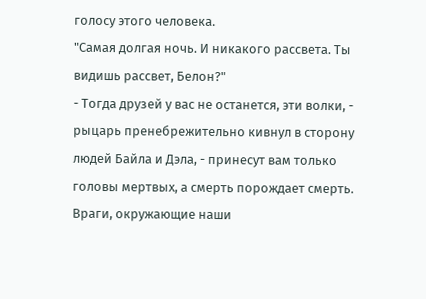голосу этого человека.
"Самая долгая ночь. И никакого рассвета. Ты видишь рассвет, Белон?"
- Тогда друзей у вас не останется, эти волки, - рыцарь пренебрежительно кивнул в сторону людей Байла и Дэла, - принесут вам только головы мертвых, а смерть порождает смерть. Враги, окружающие наши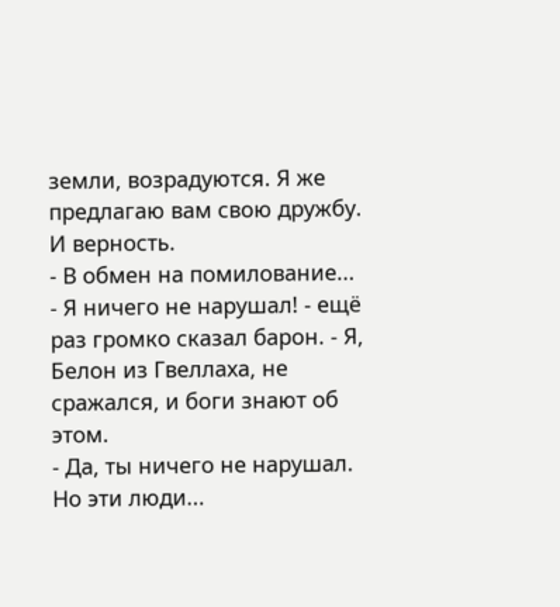земли, возрадуются. Я же предлагаю вам свою дружбу. И верность.
- В обмен на помилование...
- Я ничего не нарушал! - ещё раз громко сказал барон. - Я, Белон из Гвеллаха, не сражался, и боги знают об этом.
- Да, ты ничего не нарушал. Но эти люди...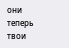они теперь твои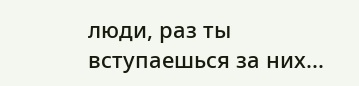люди, раз ты вступаешься за них...